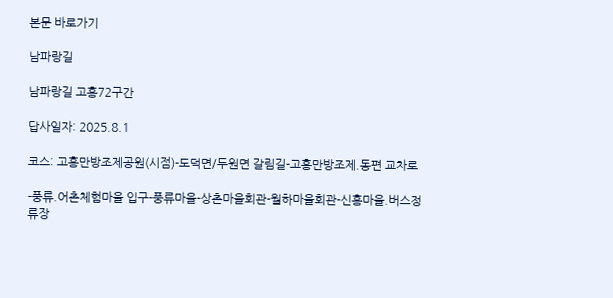본문 바로가기

남파랑길

남파랑길 고흥72구간

답사일자: 2025.8.1

코스: 고흥만방조제공원(시점)-도덕면/두원면 갈림길-고흥만방조제.동편 교차로

-풍류.어촌체험마을 입구-풍류마을-상촌마을회관-월하마을회관-신흥마을.버스정류장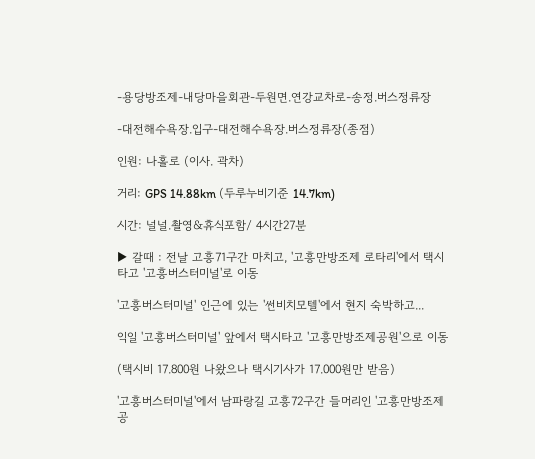-용당방조제-내당마을회관-두원면.연강교차로-송정.버스정류장

-대전해수욕장.입구-대전해수욕장.버스정류장(종점)

인원: 나홀로 (이사. 곽차)

거리: GPS 14.88km (두루누비기준 14.7km)

시간: 널널.촬영&휴식포함/ 4시간27분

▶ 갈때 : 전날 고흥71구간 마치고, '고흥만방조제 로타리'에서 택시타고 '고흥버스터미널'로 이동

'고흥버스터미널' 인근에 있는 '썬비치모텔'에서 현지 숙박하고...

익일 '고흥버스터미널' 앞에서 택시타고 '고흥만방조제공원'으로 이동

(택시비 17.800원 나왔으나 택시기사가 17.000원만 받음)

'고흥버스터미널'에서 남파랑길 고흥72구간 들머리인 '고흥만방조제공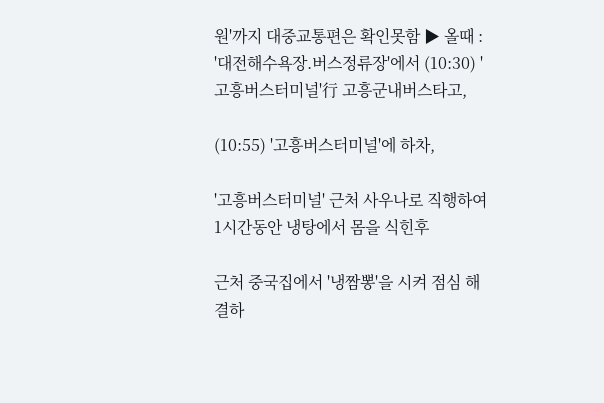원'까지 대중교통편은 확인못함 ▶ 올때 : '대전해수욕장.버스정류장'에서 (10:30) '고흥버스터미널'行 고흥군내버스타고,

(10:55) '고흥버스터미널'에 하차,

'고흥버스터미널' 근처 사우나로 직행하여 1시간동안 냉탕에서 몸을 식힌후

근처 중국집에서 '냉짬뽕'을 시켜 점심 해결하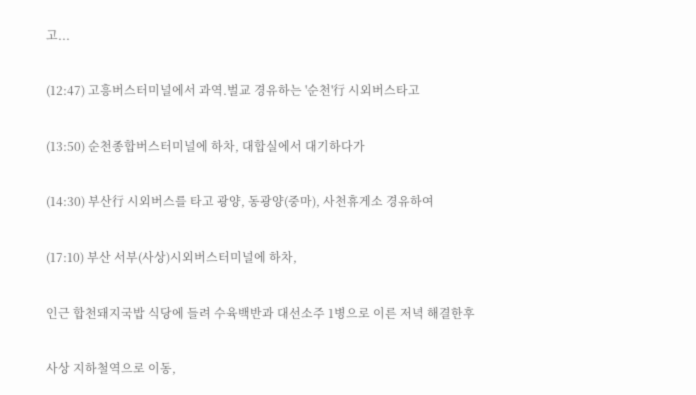고...

(12:47) 고흥버스터미널에서 과역.벌교 경유하는 '순천'行 시외버스타고

(13:50) 순천종합버스터미널에 하차, 대합실에서 대기하다가

(14:30) 부산行 시외버스를 타고 광양, 동광양(중마), 사천휴게소 경유하여

(17:10) 부산 서부(사상)시외버스터미널에 하차,

인근 합천돼지국밥 식당에 들려 수육백반과 대선소주 1병으로 이른 저녁 해결한후

사상 지하철역으로 이동,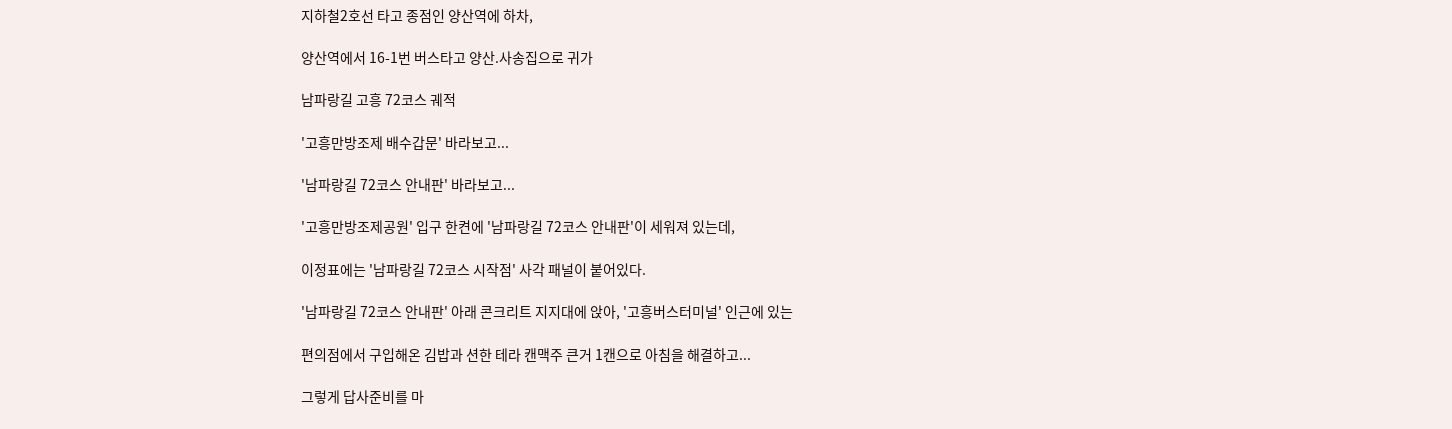지하철2호선 타고 종점인 양산역에 하차,

양산역에서 16-1번 버스타고 양산.사송집으로 귀가

남파랑길 고흥 72코스 궤적

'고흥만방조제 배수갑문' 바라보고...

'남파랑길 72코스 안내판' 바라보고...

'고흥만방조제공원' 입구 한켠에 '남파랑길 72코스 안내판'이 세워져 있는데,

이정표에는 '남파랑길 72코스 시작점' 사각 패널이 붙어있다.

'남파랑길 72코스 안내판' 아래 콘크리트 지지대에 앉아, '고흥버스터미널' 인근에 있는

편의점에서 구입해온 김밥과 션한 테라 캔맥주 큰거 1캔으로 아침을 해결하고...

그렇게 답사준비를 마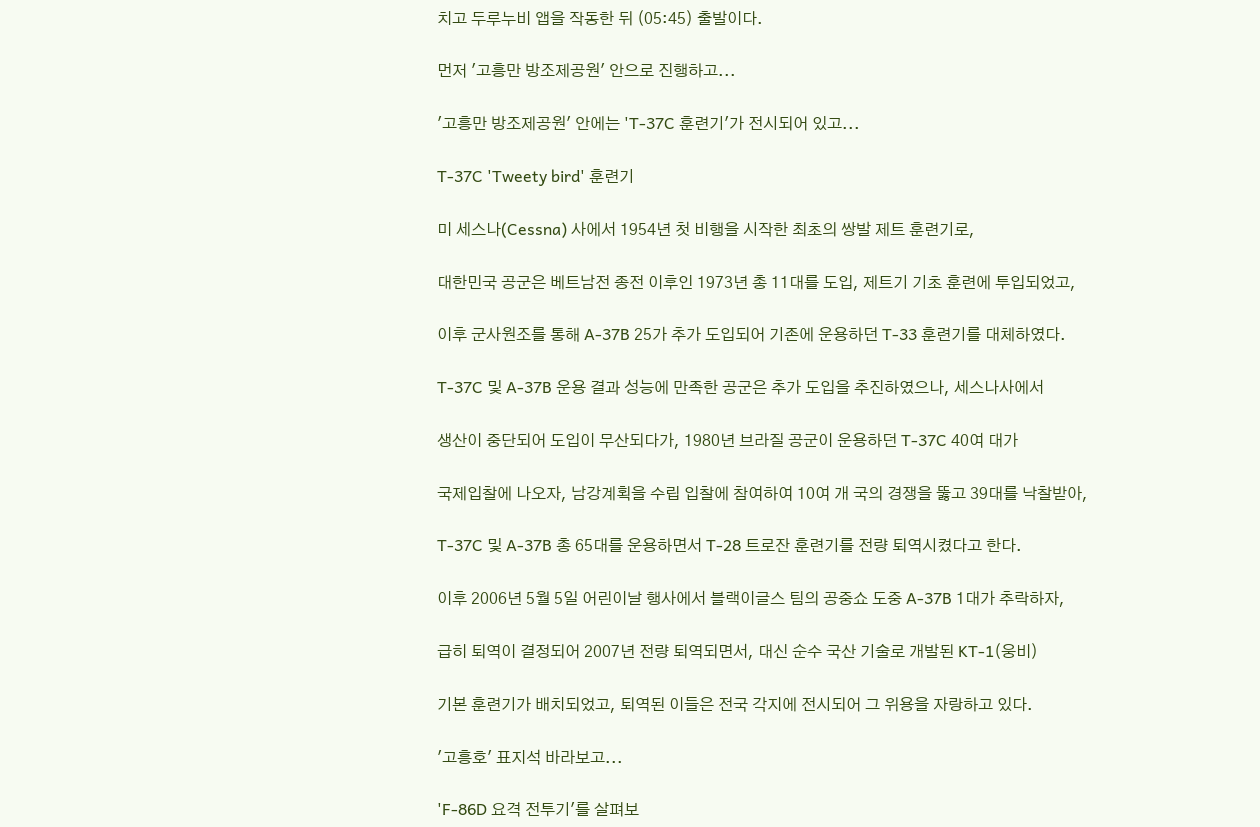치고 두루누비 앱을 작동한 뒤 (05:45) 출발이다.

먼저 '고흥만 방조제공원' 안으로 진행하고...

'고흥만 방조제공원' 안에는 'T-37C 훈련기'가 전시되어 있고...

T-37C 'Tweety bird' 훈련기

미 세스나(Cessna) 사에서 1954년 첫 비행을 시작한 최초의 쌍발 제트 훈련기로,

대한민국 공군은 베트남전 종전 이후인 1973년 총 11대를 도입, 제트기 기초 훈련에 투입되었고,

이후 군사원조를 통해 A-37B 25가 추가 도입되어 기존에 운용하던 T-33 훈련기를 대체하였다.

T-37C 및 A-37B 운용 결과 성능에 만족한 공군은 추가 도입을 추진하였으나, 세스나사에서

생산이 중단되어 도입이 무산되다가, 1980년 브라질 공군이 운용하던 T-37C 40여 대가

국제입찰에 나오자, 남강계획을 수립 입찰에 참여하여 10여 개 국의 경쟁을 뚫고 39대를 낙찰받아,

T-37C 및 A-37B 총 65대를 운용하면서 T-28 트로잔 훈련기를 전량 퇴역시켰다고 한다.

이후 2006년 5월 5일 어린이날 행사에서 블랙이글스 팀의 공중쇼 도중 A-37B 1대가 추락하자,

급히 퇴역이 결정되어 2007년 전량 퇴역되면서, 대신 순수 국산 기술로 개발된 KT-1(웅비)

기본 훈련기가 배치되었고, 퇴역된 이들은 전국 각지에 전시되어 그 위용을 자랑하고 있다.

'고흥호' 표지석 바라보고...

'F-86D 요격 전투기'를 살펴보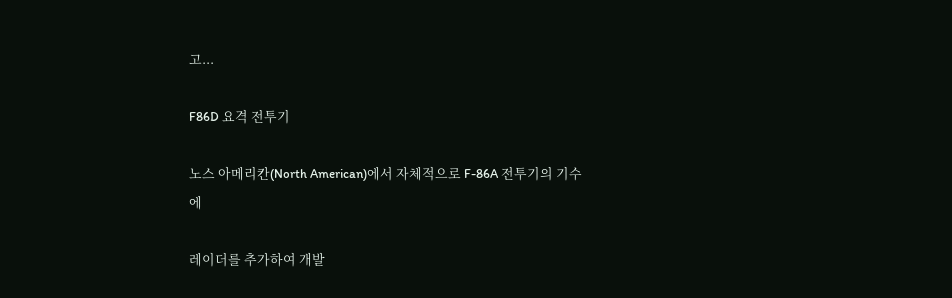고...

F86D 요격 전투기

노스 아메리칸(North American)에서 자체적으로 F-86A 전투기의 기수에

레이더를 추가하여 개발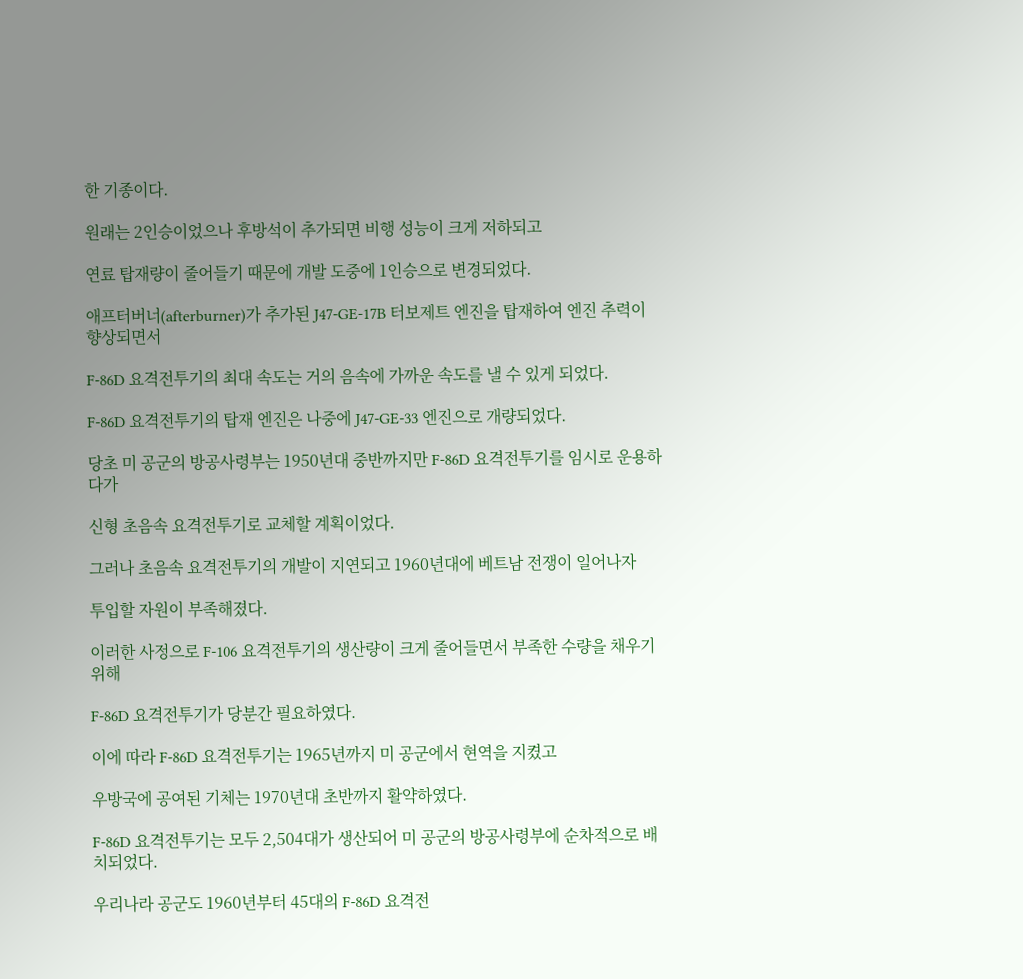한 기종이다.

원래는 2인승이었으나 후방석이 추가되면 비행 성능이 크게 저하되고

연료 탑재량이 줄어들기 때문에 개발 도중에 1인승으로 변경되었다.

애프터버너(afterburner)가 추가된 J47-GE-17B 터보제트 엔진을 탑재하여 엔진 추력이 향상되면서

F-86D 요격전투기의 최대 속도는 거의 음속에 가까운 속도를 낼 수 있게 되었다.

F-86D 요격전투기의 탑재 엔진은 나중에 J47-GE-33 엔진으로 개량되었다.

당초 미 공군의 방공사령부는 1950년대 중반까지만 F-86D 요격전투기를 임시로 운용하다가

신형 초음속 요격전투기로 교체할 계획이었다.

그러나 초음속 요격전투기의 개발이 지연되고 1960년대에 베트남 전쟁이 일어나자

투입할 자원이 부족해졌다.

이러한 사정으로 F-106 요격전투기의 생산량이 크게 줄어들면서 부족한 수량을 채우기 위해

F-86D 요격전투기가 당분간 필요하였다.

이에 따라 F-86D 요격전투기는 1965년까지 미 공군에서 현역을 지켰고

우방국에 공여된 기체는 1970년대 초반까지 활약하였다.

F-86D 요격전투기는 모두 2,504대가 생산되어 미 공군의 방공사령부에 순차적으로 배치되었다.

우리나라 공군도 1960년부터 45대의 F-86D 요격전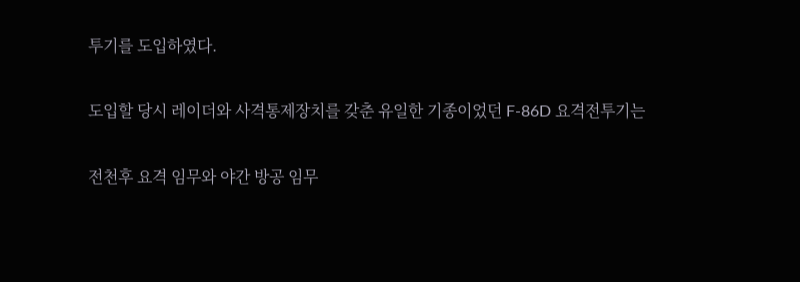투기를 도입하였다.

도입할 당시 레이더와 사격통제장치를 갖춘 유일한 기종이었던 F-86D 요격전투기는

전천후 요격 임무와 야간 방공 임무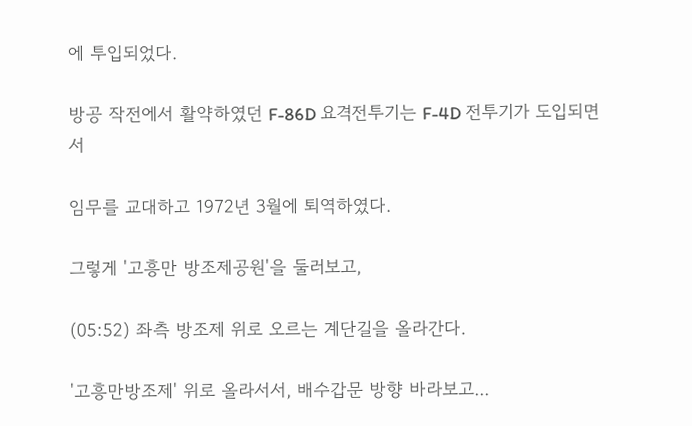에 투입되었다.

방공 작전에서 활약하였던 F-86D 요격전투기는 F-4D 전투기가 도입되면서

임무를 교대하고 1972년 3월에 퇴역하였다.

그렇게 '고흥만 방조제공원'을 둘러보고,

(05:52) 좌측 방조제 위로 오르는 계단길을 올라간다.

'고흥만방조제' 위로 올라서서, 배수갑문 방향 바라보고...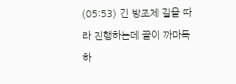(05:53) 긴 방조제 길을 따라 진행하는데 끝이 까마득하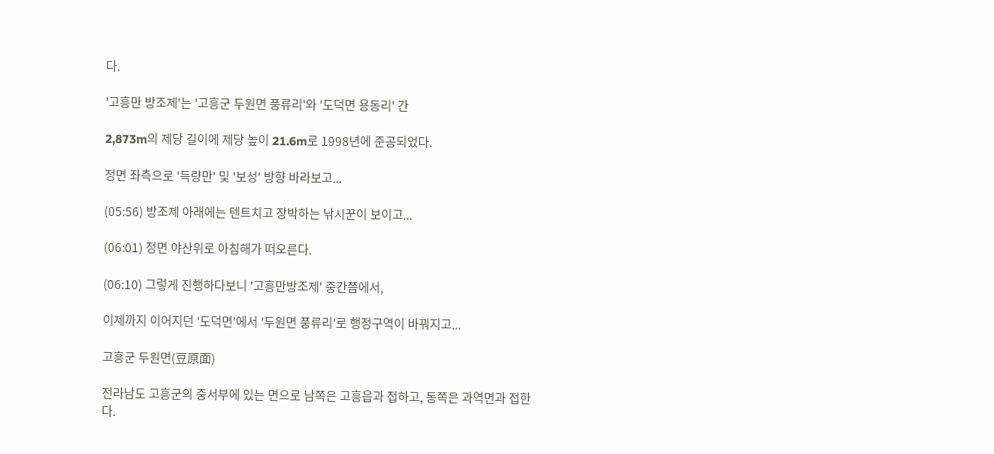다.

'고흥만 방조제'는 '고흥군 두원면 풍류리'와 '도덕면 용동리' 간

2,873m의 제당 길이에 제당 높이 21.6m로 1998년에 준공되었다.

정면 좌측으로 '득량만' 및 '보성' 방향 바라보고...

(05:56) 방조제 아래에는 텐트치고 장박하는 낚시꾼이 보이고...

(06:01) 정면 야산위로 아침해가 떠오른다.

(06:10) 그렇게 진행하다보니 '고흥만방조제' 중간쯤에서,

이제까지 이어지던 '도덕면'에서 '두원면 풍류리'로 행정구역이 바꿔지고...

고흥군 두원면(豆原面)

전라남도 고흥군의 중서부에 있는 면으로 남쪽은 고흥읍과 접하고, 동쪽은 과역면과 접한다.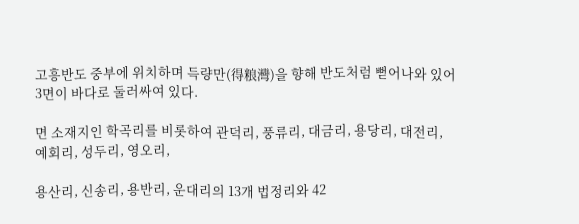고흥반도 중부에 위치하며 득량만(得粮灣)을 향해 반도처럼 뻗어나와 있어 3면이 바다로 둘러싸여 있다.

면 소재지인 학곡리를 비롯하여 관덕리, 풍류리, 대금리, 용당리, 대전리, 예회리, 성두리, 영오리,

용산리, 신송리, 용반리, 운대리의 13개 법정리와 42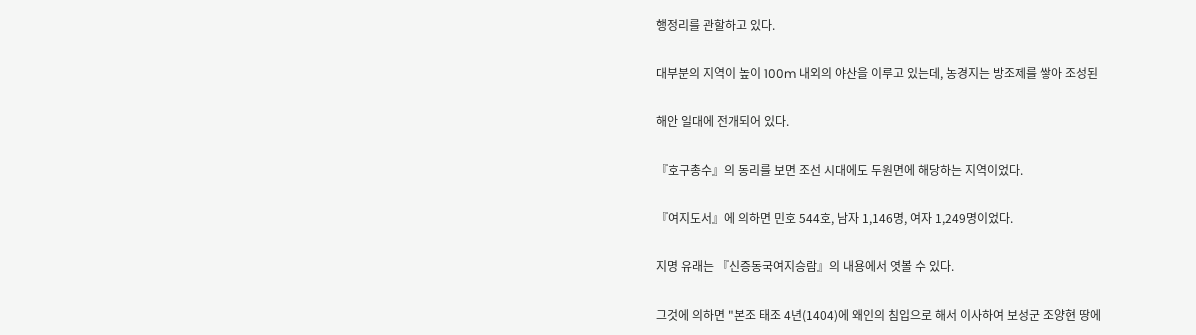행정리를 관할하고 있다.

대부분의 지역이 높이 100m 내외의 야산을 이루고 있는데, 농경지는 방조제를 쌓아 조성된

해안 일대에 전개되어 있다.

『호구총수』의 동리를 보면 조선 시대에도 두원면에 해당하는 지역이었다.

『여지도서』에 의하면 민호 544호, 남자 1,146명, 여자 1,249명이었다.

지명 유래는 『신증동국여지승람』의 내용에서 엿볼 수 있다.

그것에 의하면 "본조 태조 4년(1404)에 왜인의 침입으로 해서 이사하여 보성군 조양현 땅에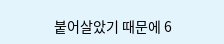붙어살았기 때문에 6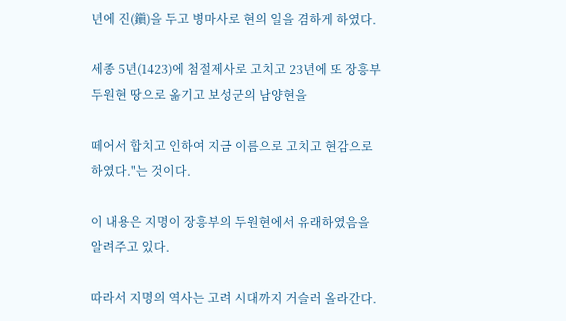년에 진(鎭)을 두고 병마사로 현의 일을 겸하게 하였다.

세종 5년(1423)에 첨절제사로 고치고 23년에 또 장흥부 두원현 땅으로 옮기고 보성군의 남양현을

떼어서 합치고 인하여 지금 이름으로 고치고 현감으로 하였다."는 것이다.

이 내용은 지명이 장흥부의 두원현에서 유래하였음을 알려주고 있다.

따라서 지명의 역사는 고려 시대까지 거슬러 올라간다.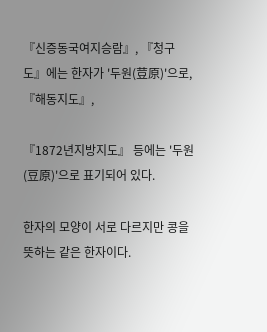『신증동국여지승람』, 『청구도』에는 한자가 '두원(荳原)'으로, 『해동지도』,

『1872년지방지도』 등에는 '두원(豆原)'으로 표기되어 있다.

한자의 모양이 서로 다르지만 콩을 뜻하는 같은 한자이다.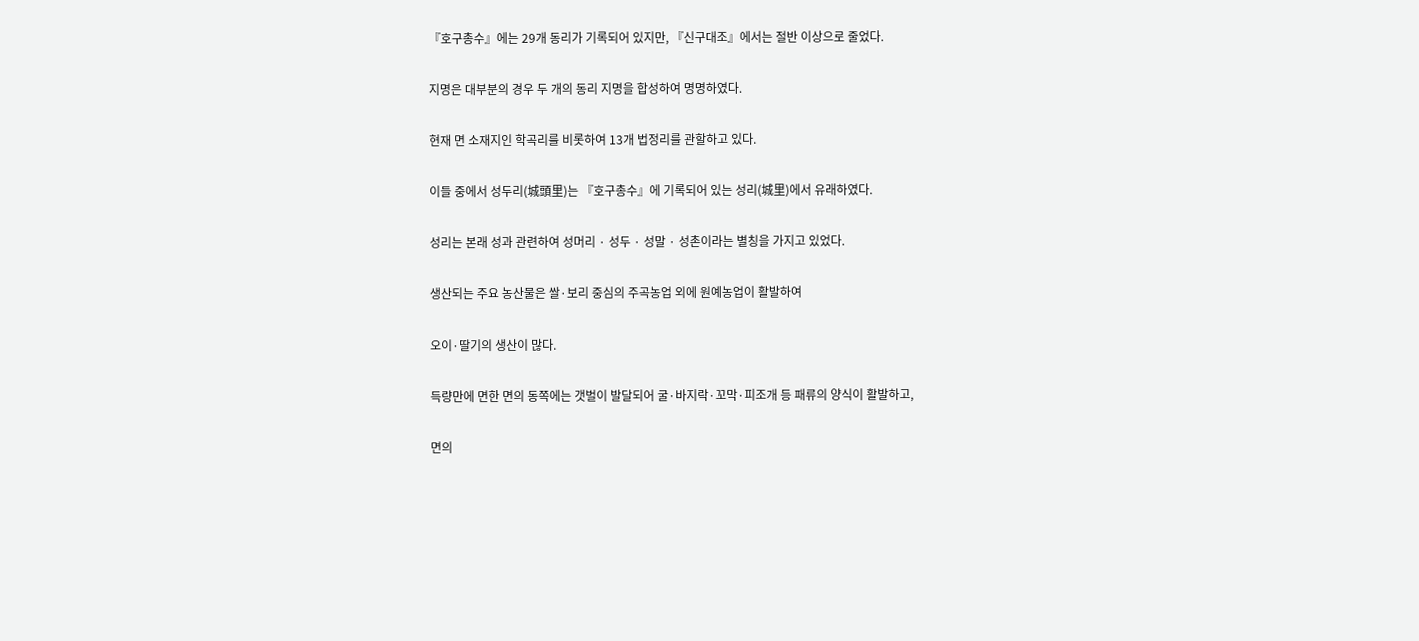『호구총수』에는 29개 동리가 기록되어 있지만, 『신구대조』에서는 절반 이상으로 줄었다.

지명은 대부분의 경우 두 개의 동리 지명을 합성하여 명명하였다.

현재 면 소재지인 학곡리를 비롯하여 13개 법정리를 관할하고 있다.

이들 중에서 성두리(城頭里)는 『호구총수』에 기록되어 있는 성리(城里)에서 유래하였다.

성리는 본래 성과 관련하여 성머리 · 성두 · 성말 · 성촌이라는 별칭을 가지고 있었다.

생산되는 주요 농산물은 쌀·보리 중심의 주곡농업 외에 원예농업이 활발하여

오이·딸기의 생산이 많다.

득량만에 면한 면의 동쪽에는 갯벌이 발달되어 굴·바지락·꼬막·피조개 등 패류의 양식이 활발하고,

면의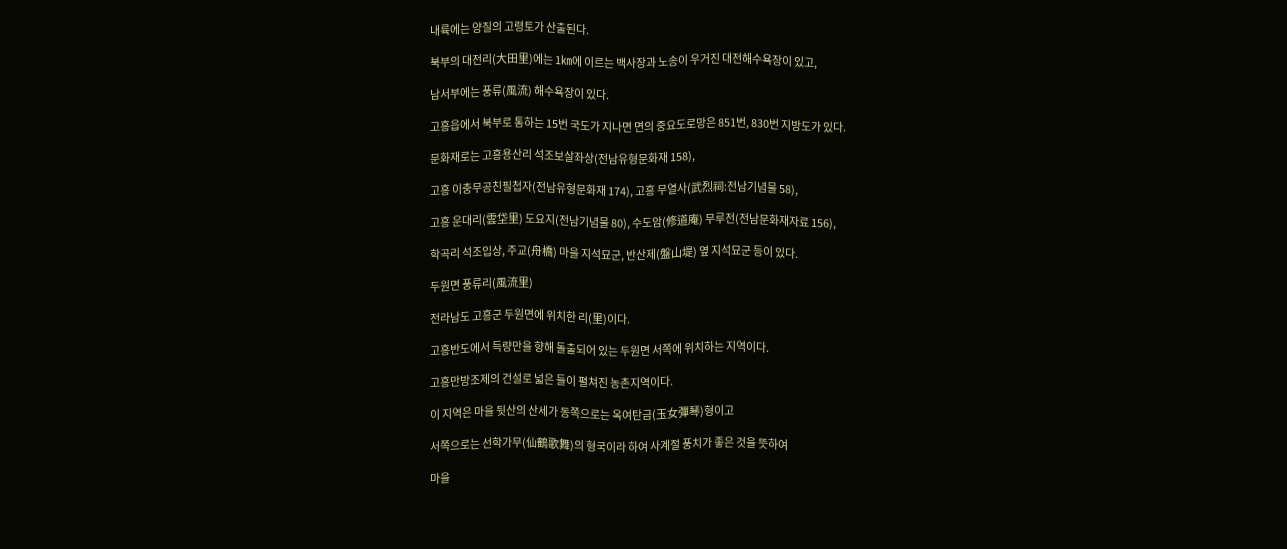내륙에는 양질의 고령토가 산출된다.

북부의 대전리(大田里)에는 1㎞에 이르는 백사장과 노송이 우거진 대전해수욕장이 있고,

남서부에는 풍류(風流) 해수욕장이 있다.

고흥읍에서 북부로 통하는 15번 국도가 지나면 면의 중요도로망은 851번, 830번 지방도가 있다.

문화재로는 고흥용산리 석조보살좌상(전남유형문화재 158),

고흥 이충무공친필첩자(전남유형문화재 174), 고흥 무열사(武烈祠:전남기념물 58),

고흥 운대리(雲垈里) 도요지(전남기념물 80), 수도암(修道庵) 무루전(전남문화재자료 156),

학곡리 석조입상, 주교(舟橋) 마을 지석묘군, 반산제(盤山堤) 옆 지석묘군 등이 있다.

두원면 풍류리(風流里)

전라남도 고흥군 두원면에 위치한 리(里)이다.

고흥반도에서 득량만을 향해 돌출되어 있는 두원면 서쪽에 위치하는 지역이다.

고흥만방조제의 건설로 넓은 들이 펼쳐진 농촌지역이다.

이 지역은 마을 뒷산의 산세가 동쪽으로는 옥여탄금(玉女彈琴)형이고

서쪽으로는 선학가무(仙鶴歌舞)의 형국이라 하여 사계절 풍치가 좋은 것을 뜻하여

마을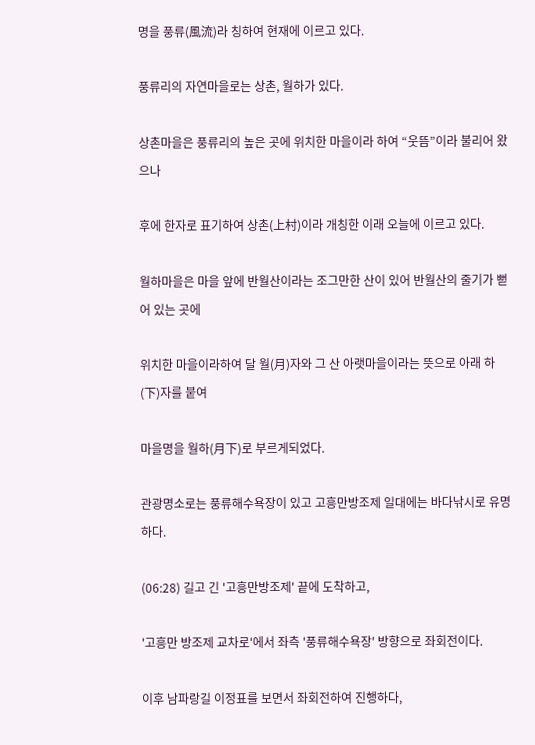명을 풍류(風流)라 칭하여 현재에 이르고 있다.

풍류리의 자연마을로는 상촌, 월하가 있다.

상촌마을은 풍류리의 높은 곳에 위치한 마을이라 하여 “웃뜸”이라 불리어 왔으나

후에 한자로 표기하여 상촌(上村)이라 개칭한 이래 오늘에 이르고 있다.

월하마을은 마을 앞에 반월산이라는 조그만한 산이 있어 반월산의 줄기가 뻗어 있는 곳에

위치한 마을이라하여 달 월(月)자와 그 산 아랫마을이라는 뜻으로 아래 하(下)자를 붙여

마을명을 월하(月下)로 부르게되었다.

관광명소로는 풍류해수욕장이 있고 고흥만방조제 일대에는 바다낚시로 유명하다.

(06:28) 길고 긴 '고흥만방조제' 끝에 도착하고,

'고흥만 방조제 교차로'에서 좌측 '풍류해수욕장' 방향으로 좌회전이다.

이후 남파랑길 이정표를 보면서 좌회전하여 진행하다,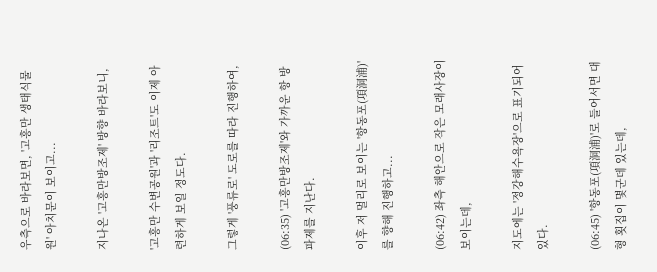우측으로 바라보면, '고흥만 생태식물원' 아치문이 보이고...

지나온 '고흥만방조제' 방향 바라보니,

'고흥만 수변공원'과 '리조트'도 이제 아련하게 보일 정도다.

그렇게 '풍류로' 도로를 따라 진행하여,

(06:35) '고흥만방조제'와 가까운 항 방파제를 지난다.

이후 저 멀리로 보이는 '항동포(項洞浦)'를 향해 진행하고...

(06:42) 좌측 해안으로 작은 모래사장이 보이는데,

지도에는 '정강해수욕장'으로 표기되어 있다.

(06:45) '항동포(項洞浦)'로 들어서면 대형 횟집이 몇군데 있는데,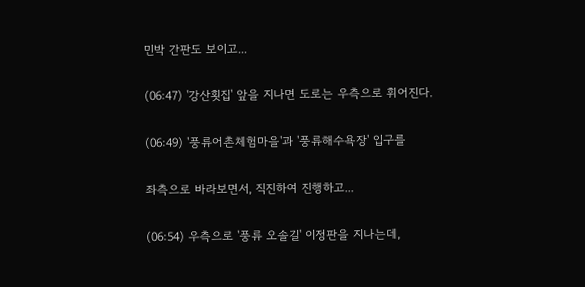민박 간판도 보이고...

(06:47) '강산횟집' 앞을 지나면 도로는 우측으로 휘어진다.

(06:49) '풍류어촌체험마을'과 '풍류해수욕장' 입구를

좌측으로 바라보면서, 직진하여 진행하고...

(06:54) 우측으로 '풍류 오솔길' 이정판을 지나는데,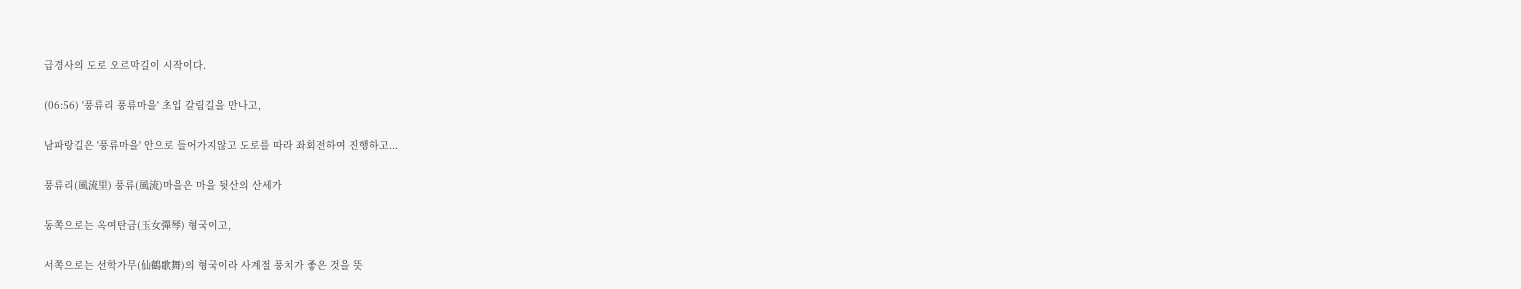급경사의 도로 오르막길이 시작이다.

(06:56) '풍류리 풍류마을' 초입 갈림길을 만나고,

남파랑길은 '풍류마을' 안으로 들어가지않고 도로를 따라 좌회전하여 진행하고...

풍류리(風流里) 풍류(風流)마을은 마을 뒷산의 산세가

동쪽으로는 옥여탄금(玉女彈琴) 형국이고,

서쪽으로는 선학가무(仙鶴歌舞)의 형국이라 사계절 풍치가 좋은 것을 뜻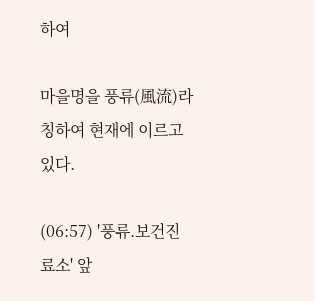하여

마을명을 풍류(風流)라 칭하여 현재에 이르고 있다.

(06:57) '풍류.보건진료소' 앞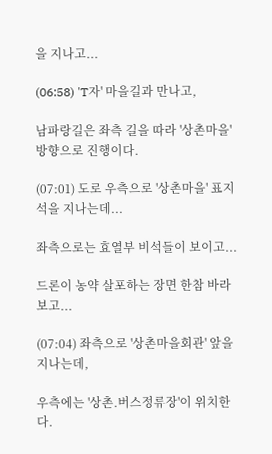을 지나고...

(06:58) 'T자' 마을길과 만나고,

남파랑길은 좌측 길을 따라 '상촌마을' 방향으로 진행이다.

(07:01) 도로 우측으로 '상촌마을' 표지석을 지나는데...

좌측으로는 효열부 비석들이 보이고...

드론이 농약 살포하는 장면 한참 바라보고...

(07:04) 좌측으로 '상촌마을회관' 앞을 지나는데,

우측에는 '상촌.버스정류장'이 위치한다.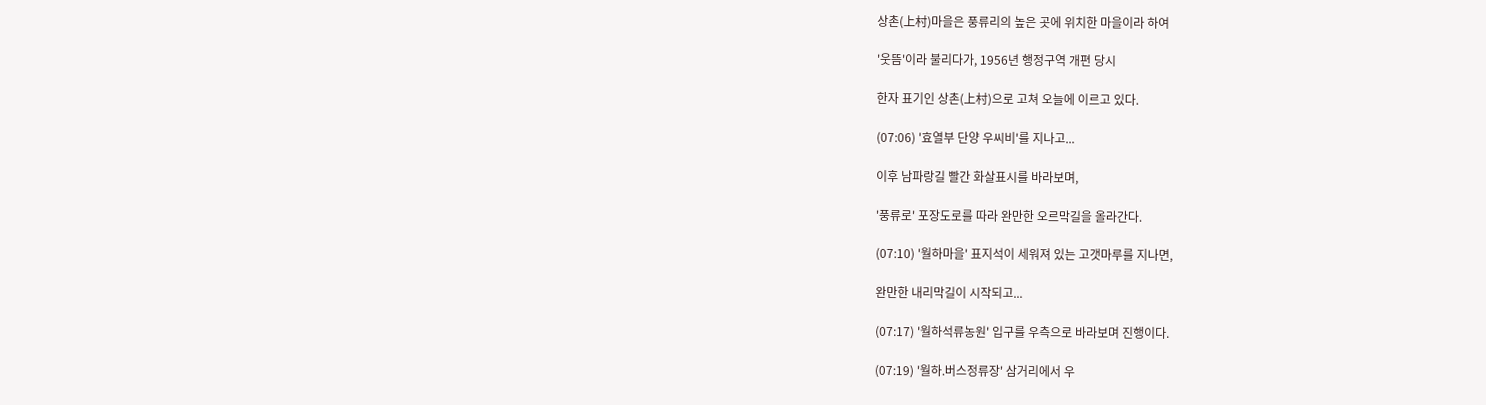상촌(上村)마을은 풍류리의 높은 곳에 위치한 마을이라 하여

'웃뜸'이라 불리다가, 1956년 행정구역 개편 당시

한자 표기인 상촌(上村)으로 고쳐 오늘에 이르고 있다.

(07:06) '효열부 단양 우씨비'를 지나고...

이후 남파랑길 빨간 화살표시를 바라보며,

'풍류로' 포장도로를 따라 완만한 오르막길을 올라간다.

(07:10) '월하마을' 표지석이 세워져 있는 고갯마루를 지나면,

완만한 내리막길이 시작되고...

(07:17) '월하석류농원' 입구를 우측으로 바라보며 진행이다.

(07:19) '월하.버스정류장' 삼거리에서 우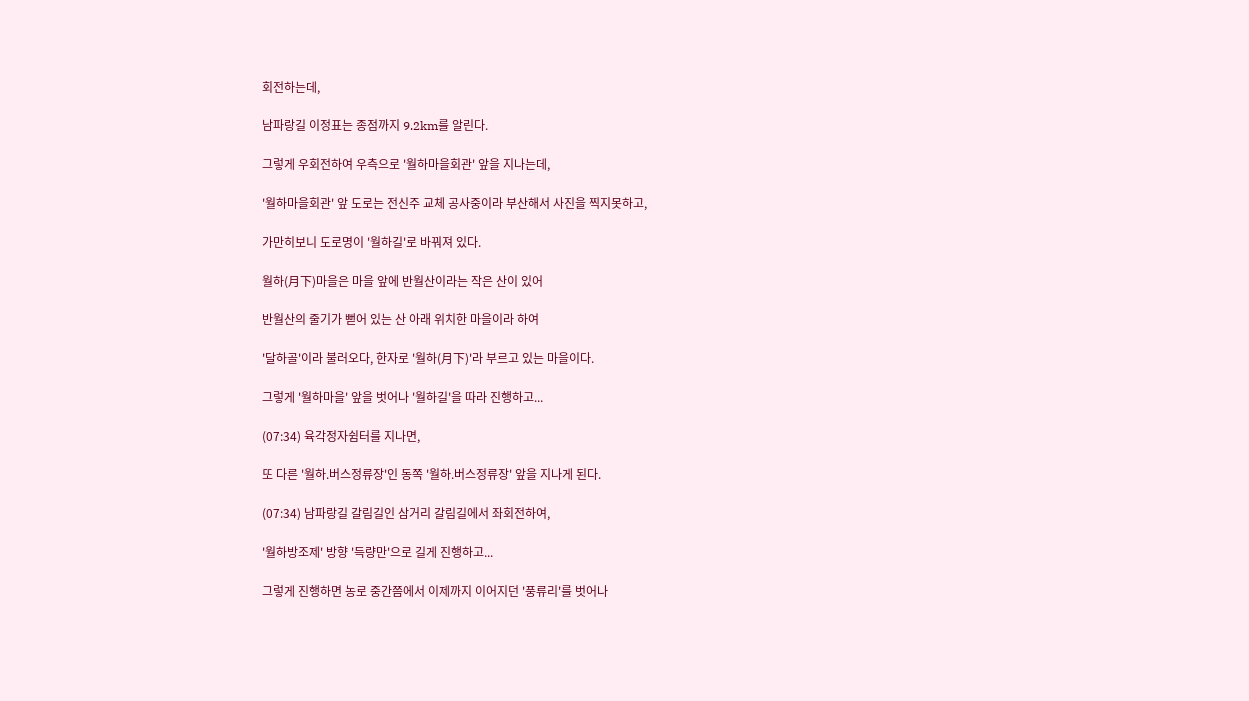회전하는데,

남파랑길 이정표는 종점까지 9.2km를 알린다.

그렇게 우회전하여 우측으로 '월하마을회관' 앞을 지나는데,

'월하마을회관' 앞 도로는 전신주 교체 공사중이라 부산해서 사진을 찍지못하고,

가만히보니 도로명이 '월하길'로 바꿔져 있다.

월하(月下)마을은 마을 앞에 반월산이라는 작은 산이 있어

반월산의 줄기가 뻗어 있는 산 아래 위치한 마을이라 하여

'달하골'이라 불러오다, 한자로 '월하(月下)'라 부르고 있는 마을이다.

그렇게 '월하마을' 앞을 벗어나 '월하길'을 따라 진행하고...

(07:34) 육각정자쉼터를 지나면,

또 다른 '월하.버스정류장'인 동쪽 '월하.버스정류장' 앞을 지나게 된다.

(07:34) 남파랑길 갈림길인 삼거리 갈림길에서 좌회전하여,

'월하방조제' 방향 '득량만'으로 길게 진행하고...

그렇게 진행하면 농로 중간쯤에서 이제까지 이어지던 '풍류리'를 벗어나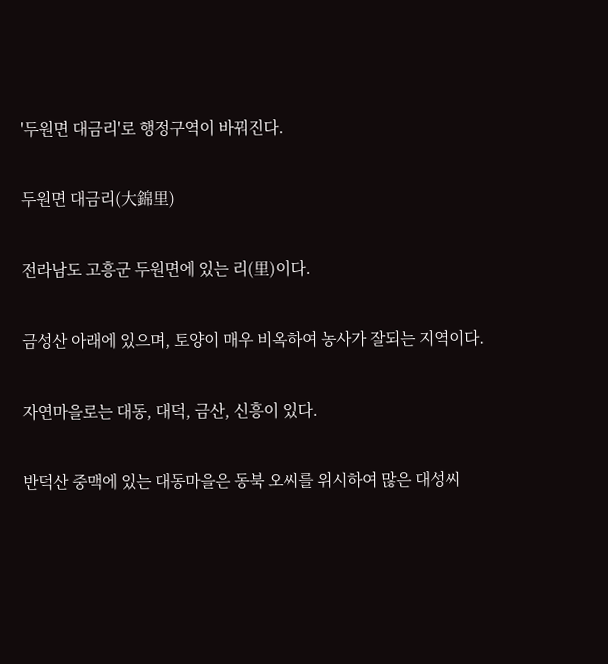'두원면 대금리'로 행정구역이 바꿔진다.

두원면 대금리(大錦里)

전라남도 고흥군 두원면에 있는 리(里)이다.

금성산 아래에 있으며, 토양이 매우 비옥하여 농사가 잘되는 지역이다.

자연마을로는 대동, 대덕, 금산, 신흥이 있다.

반덕산 중맥에 있는 대동마을은 동북 오씨를 위시하여 많은 대성씨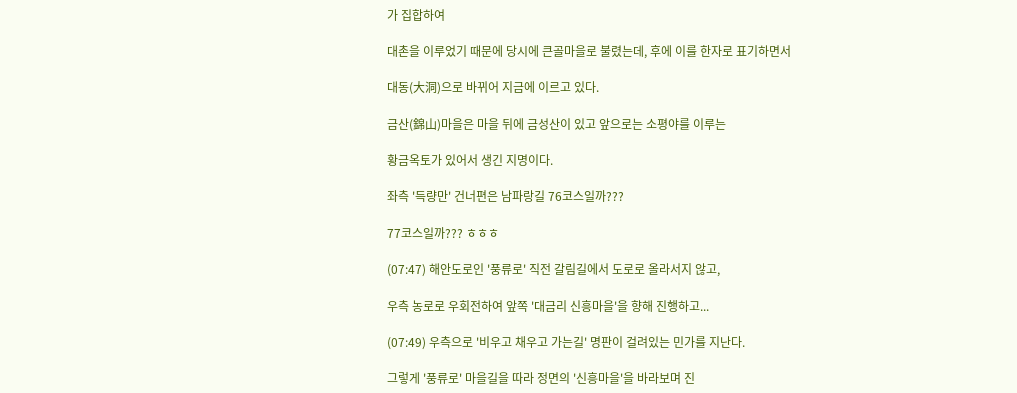가 집합하여

대촌을 이루었기 때문에 당시에 큰골마을로 불렸는데, 후에 이를 한자로 표기하면서

대동(大洞)으로 바뀌어 지금에 이르고 있다.

금산(錦山)마을은 마을 뒤에 금성산이 있고 앞으로는 소평야를 이루는

황금옥토가 있어서 생긴 지명이다.

좌측 '득량만' 건너편은 남파랑길 76코스일까???

77코스일까??? ㅎㅎㅎ

(07:47) 해안도로인 '풍류로' 직전 갈림길에서 도로로 올라서지 않고,

우측 농로로 우회전하여 앞쪽 '대금리 신흥마을'을 향해 진행하고...

(07:49) 우측으로 '비우고 채우고 가는길' 명판이 걸려있는 민가를 지난다.

그렇게 '풍류로' 마을길을 따라 정면의 '신흥마을'을 바라보며 진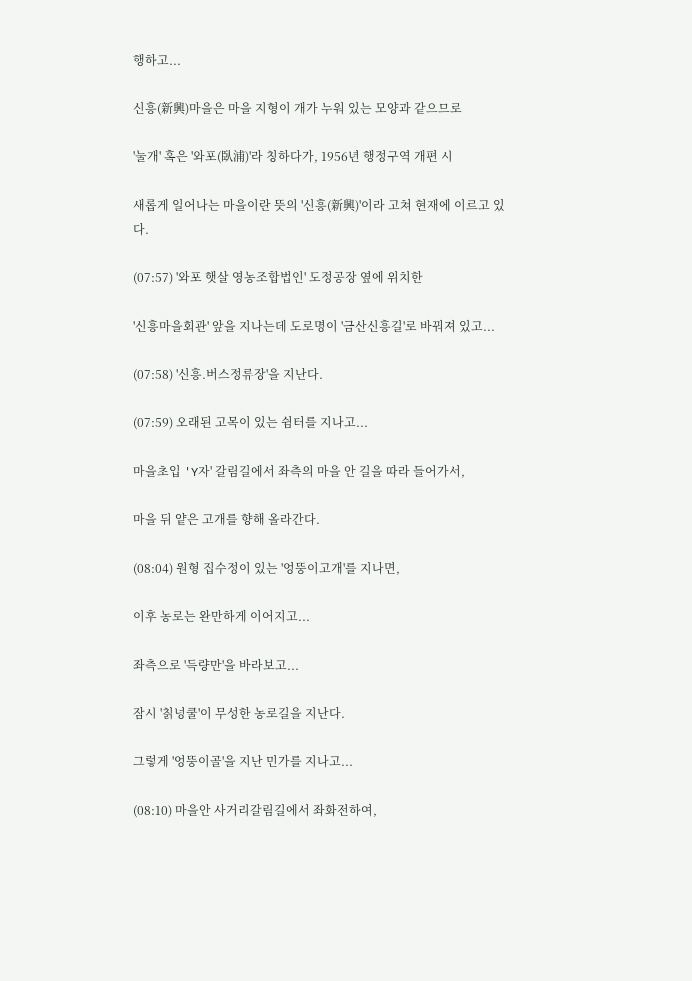행하고...

신흥(新興)마을은 마을 지형이 개가 누워 있는 모양과 같으므로

'눌개' 혹은 '와포(臥浦)'라 칭하다가, 1956년 행정구역 개편 시

새롭게 일어나는 마을이란 뜻의 '신흥(新興)'이라 고쳐 현재에 이르고 있다.

(07:57) '와포 햇살 영농조합법인' 도정공장 옆에 위치한

'신흥마을회관' 앞을 지나는데 도로명이 '금산신흥길'로 바꿔져 있고...

(07:58) '신흥.버스정류장'을 지난다.

(07:59) 오래된 고목이 있는 쉼터를 지나고...

마을초입 'Y자' 갈림길에서 좌측의 마을 안 길을 따라 들어가서,

마을 뒤 얕은 고개를 향해 올라간다.

(08:04) 원형 집수정이 있는 '엉뚱이고개'를 지나면,

이후 농로는 완만하게 이어지고...

좌측으로 '득량만'을 바라보고...

잠시 '칡넝쿨'이 무성한 농로길을 지난다.

그렇게 '엉뚱이골'을 지난 민가를 지나고...

(08:10) 마을안 사거리갈림길에서 좌화전하여,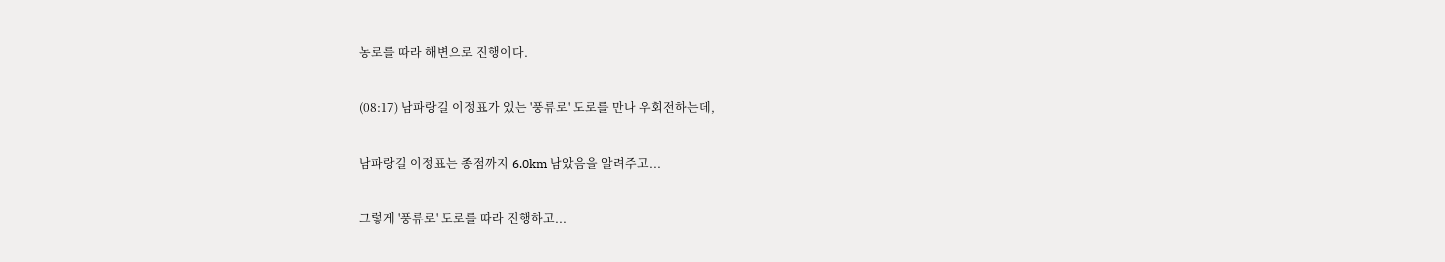농로를 따라 해변으로 진행이다.

(08:17) 남파랑길 이정표가 있는 '풍류로' 도로를 만나 우회전하는데,

남파랑길 이정표는 종점까지 6.0km 남았음을 알려주고...

그렇게 '풍류로' 도로를 따라 진행하고...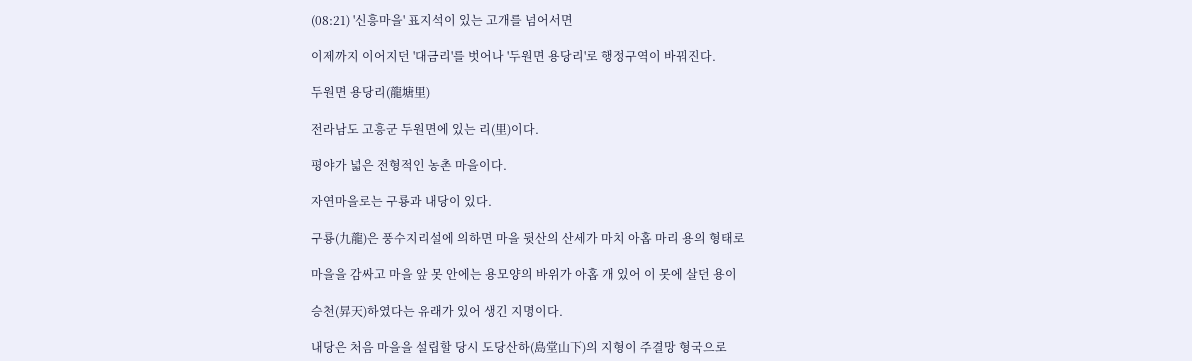(08:21) '신흥마을' 표지석이 있는 고개를 넘어서면

이제까지 이어지던 '대금리'를 벗어나 '두원면 용당리'로 행정구역이 바꿔진다.

두원면 용당리(龍塘里)

전라남도 고흥군 두원면에 있는 리(里)이다.

평야가 넓은 전형적인 농촌 마을이다.

자연마을로는 구룡과 내당이 있다.

구룡(九龍)은 풍수지리설에 의하면 마을 뒷산의 산세가 마치 아홉 마리 용의 형태로

마을을 감싸고 마을 앞 못 안에는 용모양의 바위가 아홉 개 있어 이 못에 살던 용이

승천(昇天)하였다는 유래가 있어 생긴 지명이다.

내당은 처음 마을을 설립할 당시 도당산하(島堂山下)의 지형이 주결망 형국으로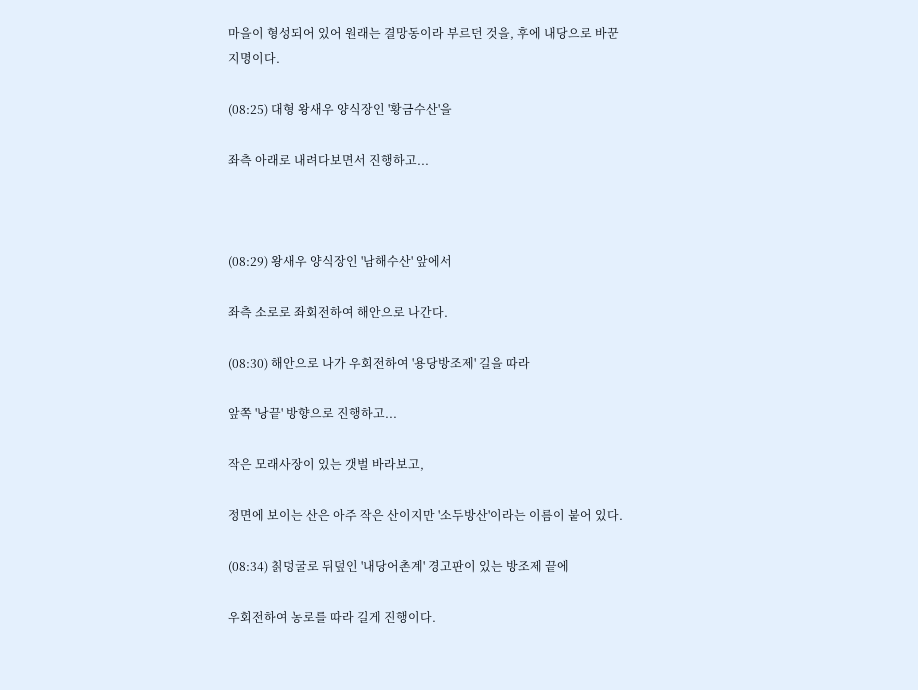마을이 형성되어 있어 원래는 결망동이라 부르던 것을, 후에 내당으로 바꾼 지명이다.

(08:25) 대형 왕새우 양식장인 '황금수산'을

좌측 아래로 내려다보면서 진행하고...



(08:29) 왕새우 양식장인 '남해수산' 앞에서

좌측 소로로 좌회전하여 해안으로 나간다.

(08:30) 해안으로 나가 우회전하여 '용당방조제' 길을 따라

앞쪽 '낭끝' 방향으로 진행하고...

작은 모래사장이 있는 갯벌 바라보고,

정면에 보이는 산은 아주 작은 산이지만 '소두방산'이라는 이름이 붙어 있다.

(08:34) 칡덩굴로 뒤덮인 '내당어촌계' 경고판이 있는 방조제 끝에

우회전하여 농로를 따라 길게 진행이다.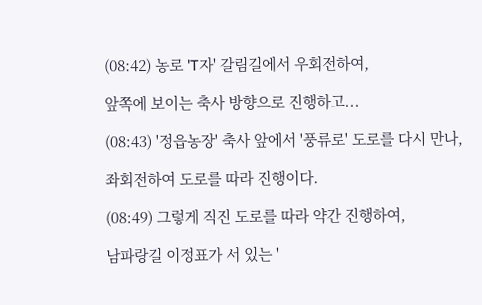(08:42) 농로 'T자' 갈림길에서 우회전하여,

앞쪽에 보이는 축사 방향으로 진행하고...

(08:43) '정읍농장' 축사 앞에서 '풍류로' 도로를 다시 만나,

좌회전하여 도로를 따라 진행이다.

(08:49) 그렇게 직진 도로를 따라 약간 진행하여,

남파랑길 이정표가 서 있는 '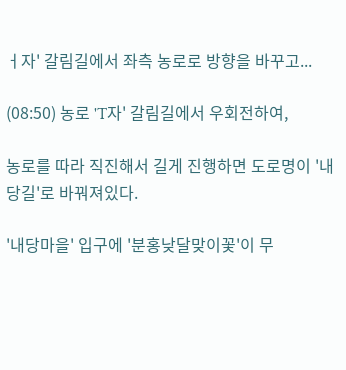ㅓ자' 갈림길에서 좌측 농로로 방향을 바꾸고...

(08:50) 농로 'T자' 갈림길에서 우회전하여,

농로를 따라 직진해서 길게 진행하면 도로명이 '내당길'로 바꿔져있다.

'내당마을' 입구에 '분홍낮달맞이꽃'이 무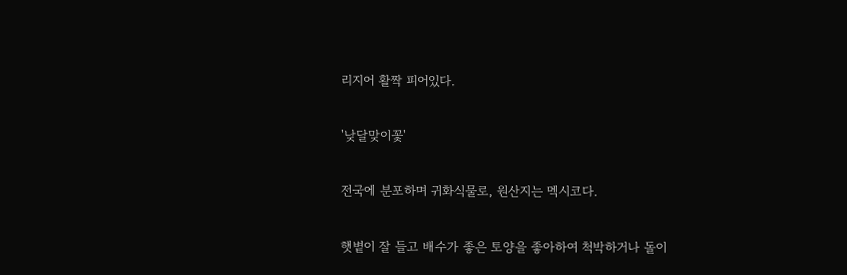리지어 활짝 피어있다.

'낮달맞이꽃'

전국에 분포하며 귀화식물로, 원산지는 멕시코다.

햇볕이 잘 들고 배수가 좋은 토양을 좋아하여 척박하거나 돌이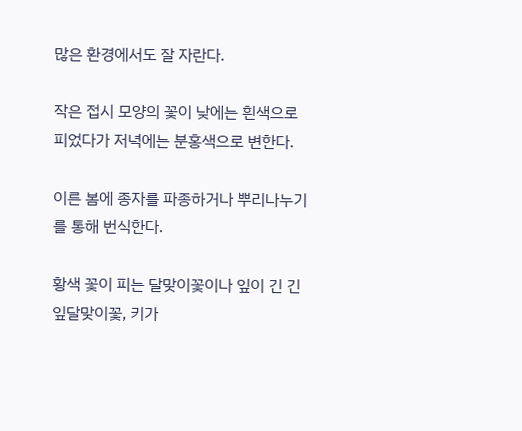많은 환경에서도 잘 자란다.

작은 접시 모양의 꽃이 낮에는 흰색으로 피었다가 저녁에는 분홍색으로 변한다.

이른 봄에 종자를 파종하거나 뿌리나누기를 통해 번식한다.

황색 꽃이 피는 달맞이꽃이나 잎이 긴 긴잎달맞이꽃, 키가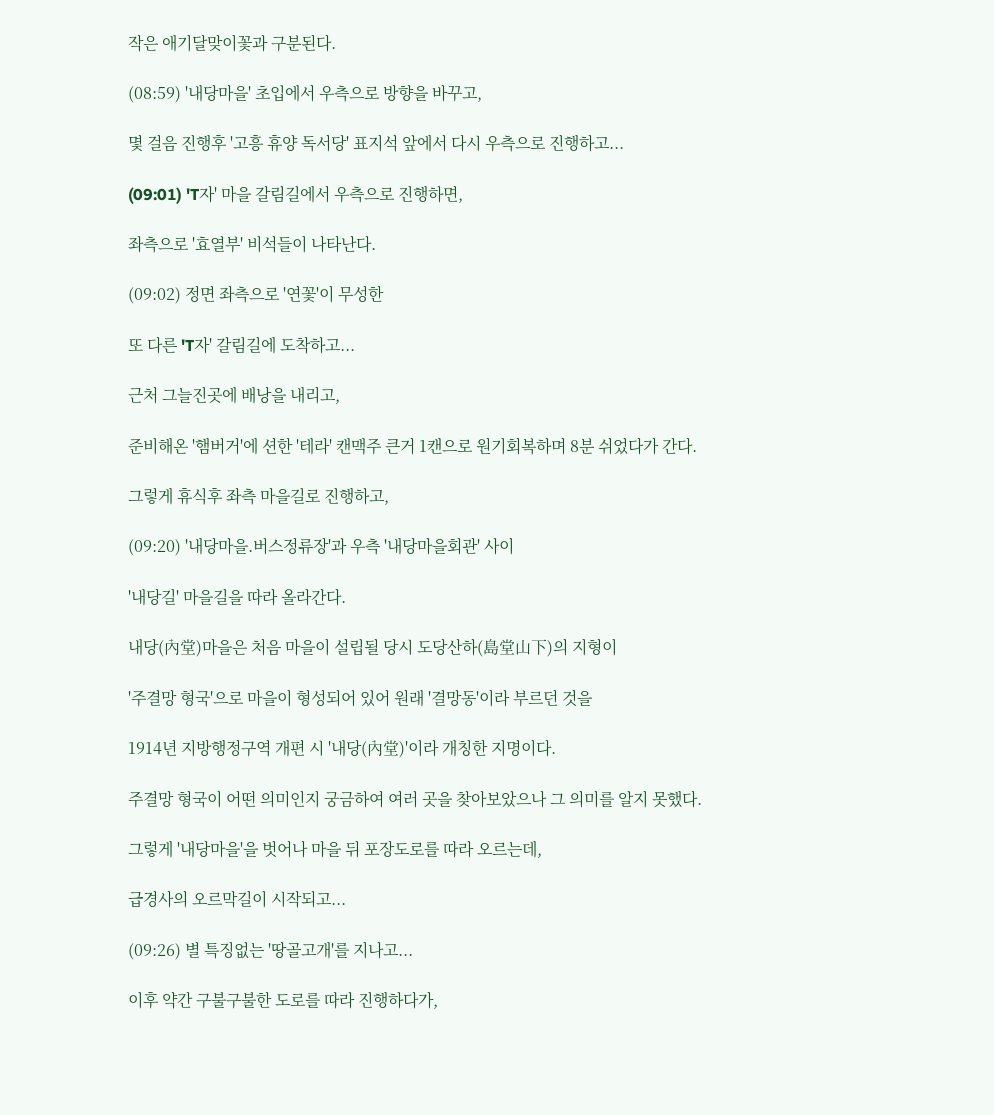작은 애기달맞이꽃과 구분된다.

(08:59) '내당마을' 초입에서 우측으로 방향을 바꾸고,

몇 걸음 진행후 '고흥 휴양 독서당' 표지석 앞에서 다시 우측으로 진행하고...

(09:01) 'T자' 마을 갈림길에서 우측으로 진행하면,

좌측으로 '효열부' 비석들이 나타난다.

(09:02) 정면 좌측으로 '연꽃'이 무성한

또 다른 'T자' 갈림길에 도착하고...

근처 그늘진곳에 배낭을 내리고,

준비해온 '햄버거'에 션한 '테라' 캔맥주 큰거 1캔으로 원기회복하며 8분 쉬었다가 간다.

그렇게 휴식후 좌측 마을길로 진행하고,

(09:20) '내당마을.버스정류장'과 우측 '내당마을회관' 사이

'내당길' 마을길을 따라 올라간다.

내당(內堂)마을은 처음 마을이 설립될 당시 도당산하(島堂山下)의 지형이

'주결망 형국'으로 마을이 형성되어 있어 원래 '결망동'이라 부르던 것을

1914년 지방행정구역 개편 시 '내당(內堂)'이라 개칭한 지명이다.

주결망 형국이 어떤 의미인지 궁금하여 여러 곳을 찾아보았으나 그 의미를 알지 못했다.

그렇게 '내당마을'을 벗어나 마을 뒤 포장도로를 따라 오르는데,

급경사의 오르막길이 시작되고...

(09:26) 별 특징없는 '땅골고개'를 지나고...

이후 약간 구불구불한 도로를 따라 진행하다가,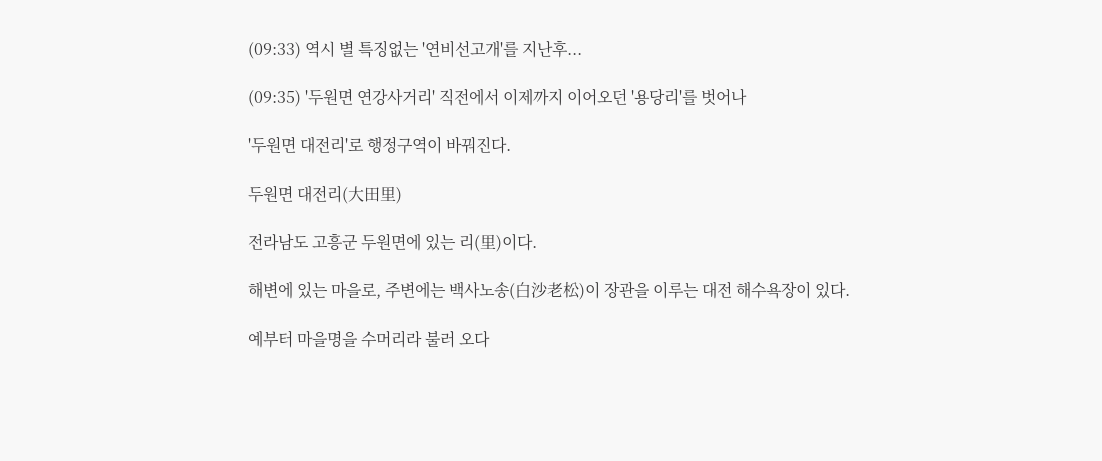(09:33) 역시 별 특징없는 '연비선고개'를 지난후...

(09:35) '두원면 연강사거리' 직전에서 이제까지 이어오던 '용당리'를 벗어나

'두원면 대전리'로 행정구역이 바꿔진다.

두원면 대전리(大田里)

전라남도 고흥군 두원면에 있는 리(里)이다.

해변에 있는 마을로, 주변에는 백사노송(白沙老松)이 장관을 이루는 대전 해수욕장이 있다.

예부터 마을명을 수머리라 불러 오다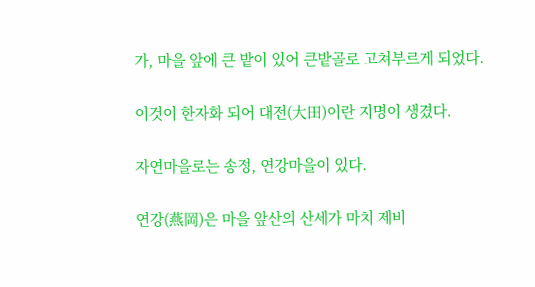가, 마을 앞에 큰 밭이 있어 큰밭골로 고쳐부르게 되었다.

이것이 한자화 되어 대전(大田)이란 지명이 생겼다.

자연마을로는 송정, 연강마을이 있다.

연강(燕岡)은 마을 앞산의 산세가 마치 제비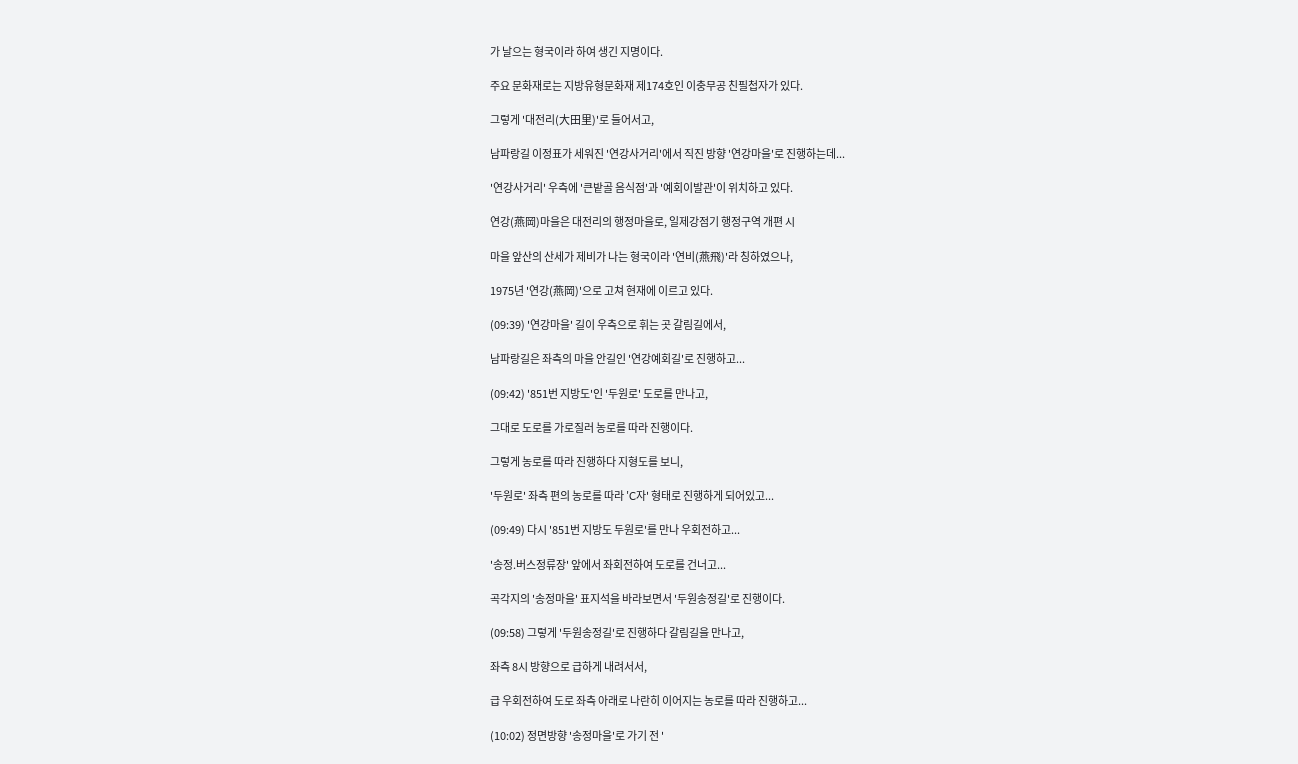가 날으는 형국이라 하여 생긴 지명이다.

주요 문화재로는 지방유형문화재 제174호인 이충무공 친필첩자가 있다.

그렇게 '대전리(大田里)'로 들어서고,

남파랑길 이정표가 세워진 '연강사거리'에서 직진 방향 '연강마을'로 진행하는데...

'연강사거리' 우측에 '큰밭골 음식점'과 '예회이발관'이 위치하고 있다.

연강(燕岡)마을은 대전리의 행정마을로, 일제강점기 행정구역 개편 시

마을 앞산의 산세가 제비가 나는 형국이라 '연비(燕飛)'라 칭하였으나,

1975년 '연강(燕岡)'으로 고쳐 현재에 이르고 있다.

(09:39) '연강마을' 길이 우측으로 휘는 곳 갈림길에서,

남파랑길은 좌측의 마을 안길인 '연강예회길'로 진행하고...

(09:42) '851번 지방도'인 '두원로' 도로를 만나고,

그대로 도로를 가로질러 농로를 따라 진행이다.

그렇게 농로를 따라 진행하다 지형도를 보니,

'두원로' 좌측 편의 농로를 따라 'C자' 형태로 진행하게 되어있고...

(09:49) 다시 '851번 지방도 두원로'를 만나 우회전하고...

'송정.버스정류장' 앞에서 좌회전하여 도로를 건너고...

곡각지의 '송정마을' 표지석을 바라보면서 '두원송정길'로 진행이다.

(09:58) 그렇게 '두원송정길'로 진행하다 갈림길을 만나고,

좌측 8시 방향으로 급하게 내려서서,

급 우회전하여 도로 좌측 아래로 나란히 이어지는 농로를 따라 진행하고...

(10:02) 정면방향 '송정마을'로 가기 전 '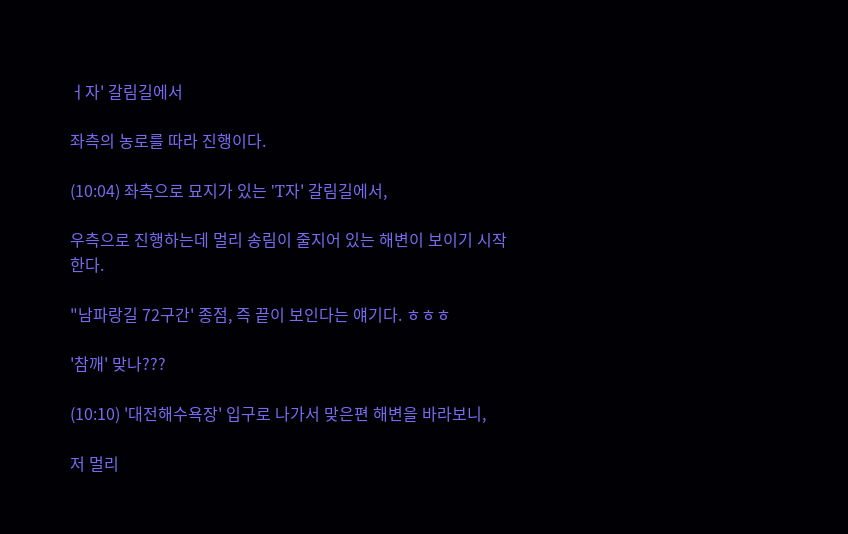ㅓ자' 갈림길에서

좌측의 농로를 따라 진행이다.

(10:04) 좌측으로 묘지가 있는 'T자' 갈림길에서,

우측으로 진행하는데 멀리 송림이 줄지어 있는 해변이 보이기 시작한다.

"남파랑길 72구간' 종점, 즉 끝이 보인다는 얘기다. ㅎㅎㅎ

'참깨' 맞나???

(10:10) '대전해수욕장' 입구로 나가서 맞은편 해변을 바라보니,

저 멀리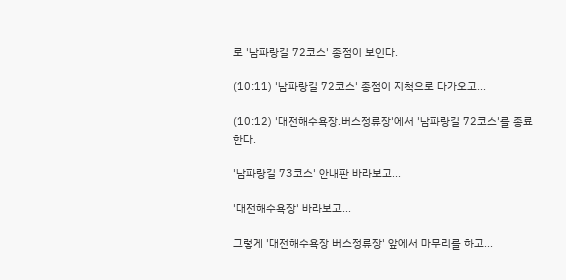로 '남파랑길 72코스' 종점이 보인다.

(10:11) '남파랑길 72코스' 종점이 지척으로 다가오고...

(10:12) '대전해수욕장.버스정류장'에서 '남파랑길 72코스'를 종료한다.

'남파랑길 73코스' 안내판 바라보고...

'대전해수욕장' 바라보고...

그렇게 '대전해수욕장 버스정류장' 앞에서 마무리를 하고...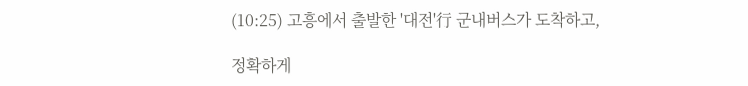(10:25) 고흥에서 출발한 '대전'行 군내버스가 도착하고,

정확하게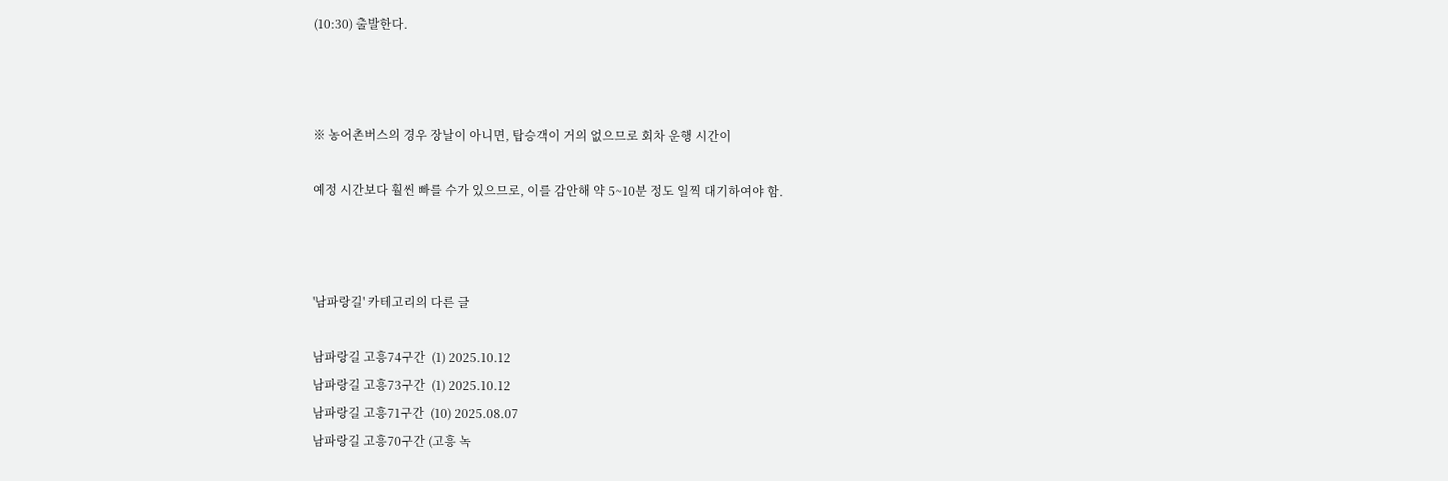(10:30) 출발한다.



※ 농어촌버스의 경우 장날이 아니면, 탑승객이 거의 없으므로 회차 운행 시간이

예정 시간보다 훨씬 빠를 수가 있으므로, 이를 감안해 약 5~10분 정도 일찍 대기하여야 함.



'남파랑길' 카테고리의 다른 글

남파랑길 고흥74구간  (1) 2025.10.12
남파랑길 고흥73구간  (1) 2025.10.12
남파랑길 고흥71구간  (10) 2025.08.07
남파랑길 고흥70구간 (고흥 녹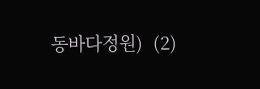동바다정원)  (2)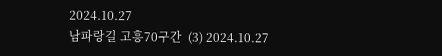2024.10.27
남파랑길 고흥70구간  (3) 2024.10.27